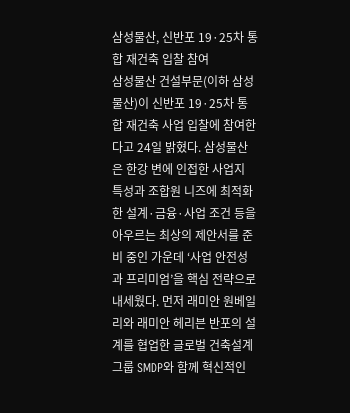삼성물산, 신반포 19·25차 통합 재건축 입찰 참여
삼성물산 건설부문(이하 삼성물산)이 신반포 19·25차 통합 재건축 사업 입찰에 참여한다고 24일 밝혔다. 삼성물산은 한강 변에 인접한 사업지 특성과 조합원 니즈에 최적화한 설계·금융·사업 조건 등을 아우르는 최상의 제안서를 준비 중인 가운데 ‘사업 안전성과 프리미엄’을 핵심 전략으로 내세웠다. 먼저 래미안 원베일리와 래미안 헤리븐 반포의 설계를 협업한 글로벌 건축설계 그룹 SMDP와 함께 혁신적인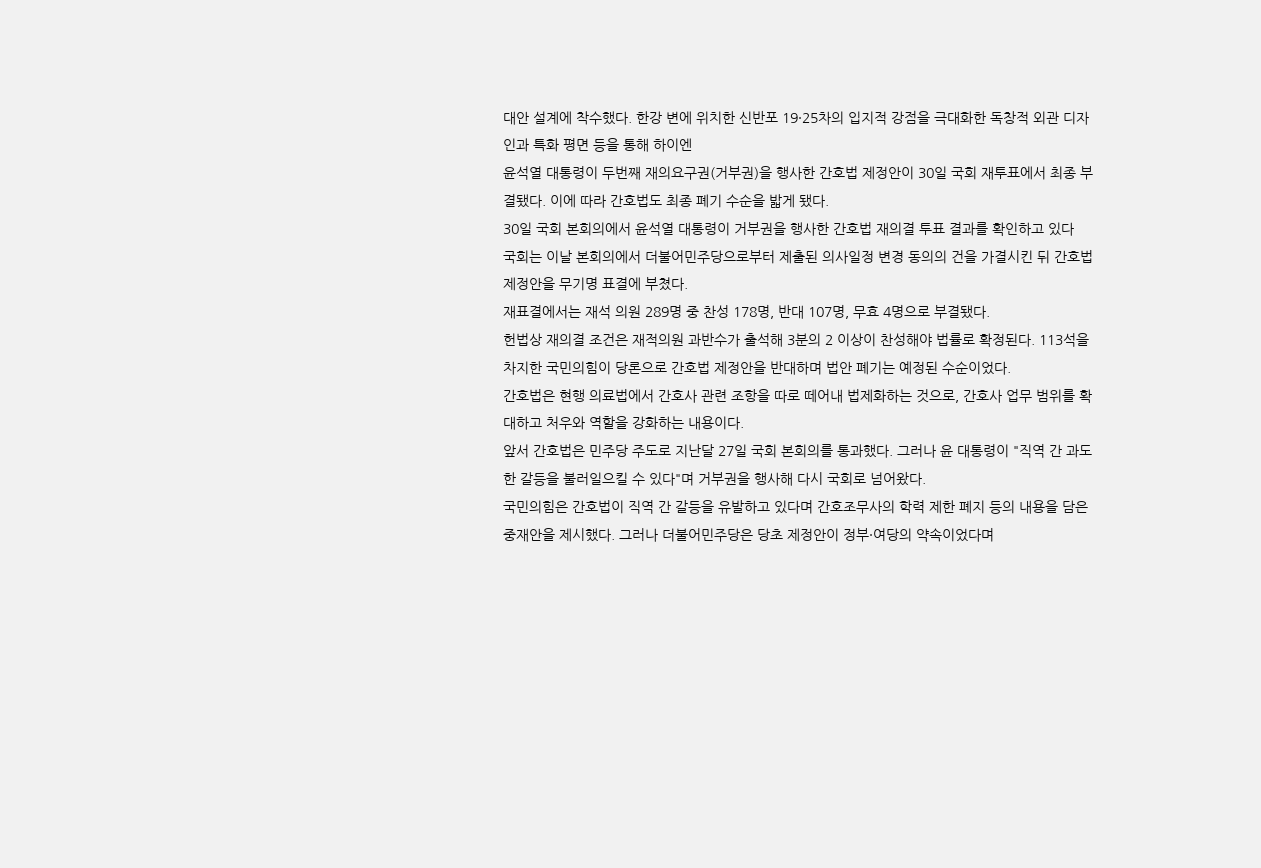대안 설계에 착수했다. 한강 변에 위치한 신반포 19·25차의 입지적 강점을 극대화한 독창적 외관 디자인과 특화 평면 등을 통해 하이엔
윤석열 대통령이 두번째 재의요구권(거부권)을 행사한 간호법 제정안이 30일 국회 재투표에서 최종 부결됐다. 이에 따라 간호법도 최종 폐기 수순을 밟게 됐다.
30일 국회 본회의에서 윤석열 대통령이 거부권을 행사한 간호법 재의결 투표 결과를 확인하고 있다
국회는 이날 본회의에서 더불어민주당으로부터 제출된 의사일정 변경 동의의 건을 가결시킨 뒤 간호법 제정안을 무기명 표결에 부쳤다.
재표결에서는 재석 의원 289명 중 찬성 178명, 반대 107명, 무효 4명으로 부결됐다.
헌법상 재의결 조건은 재적의원 과반수가 출석해 3분의 2 이상이 찬성해야 법률로 확정된다. 113석을 차지한 국민의힘이 당론으로 간호법 제정안을 반대하며 법안 폐기는 예정된 수순이었다.
간호법은 현행 의료법에서 간호사 관련 조항을 따로 떼어내 법제화하는 것으로, 간호사 업무 범위를 확대하고 처우와 역할을 강화하는 내용이다.
앞서 간호법은 민주당 주도로 지난달 27일 국회 본회의를 통과했다. 그러나 윤 대통령이 "직역 간 과도한 갈등을 불러일으킬 수 있다"며 거부권을 행사해 다시 국회로 넘어왔다.
국민의힘은 간호법이 직역 간 갈등을 유발하고 있다며 간호조무사의 학력 제한 폐지 등의 내용을 담은 중재안을 제시했다. 그러나 더불어민주당은 당초 제정안이 정부·여당의 약속이었다며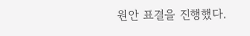원안 표결을 진행했다.